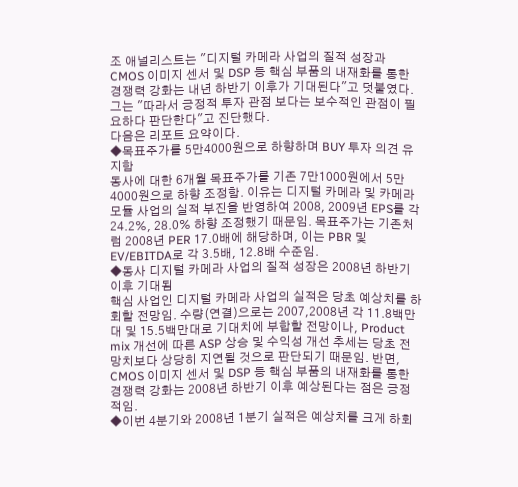조 애널리스트는 "디지털 카메라 사업의 질적 성장과 CMOS 이미지 센서 및 DSP 등 핵심 부품의 내재화를 통한 경쟁력 강화는 내년 하반기 이후가 기대된다"고 덧붙였다.
그는 "따라서 긍정적 투자 관점 보다는 보수적인 관점이 필요하다 판단한다"고 진단했다.
다음은 리포트 요약이다.
◆목표주가를 5만4000원으로 하향하며 BUY 투자 의견 유지함
동사에 대한 6개월 목표주가를 기존 7만1000원에서 5만4000원으로 하향 조정함. 이유는 디지털 카메라 및 카메라 모듈 사업의 실적 부진을 반영하여 2008, 2009년 EPS를 각 24.2%, 28.0% 하향 조정했기 때문임. 목표주가는 기존처럼 2008년 PER 17.0배에 해당하며, 이는 PBR 및 EV/EBITDA로 각 3.5배, 12.8배 수준임.
◆동사 디지털 카메라 사업의 질적 성장은 2008년 하반기 이후 기대됨
핵심 사업인 디지털 카메라 사업의 실적은 당초 예상치를 하회할 전망임. 수량(연결)으로는 2007,2008년 각 11.8백만대 및 15.5백만대로 기대치에 부합할 전망이나, Product mix 개선에 따른 ASP 상승 및 수익성 개선 추세는 당초 전망치보다 상당히 지연될 것으로 판단되기 때문임. 반면, CMOS 이미지 센서 및 DSP 등 핵심 부품의 내재화를 통한 경쟁력 강화는 2008년 하반기 이후 예상된다는 점은 긍정적임.
◆이번 4분기와 2008년 1분기 실적은 예상치를 크게 하회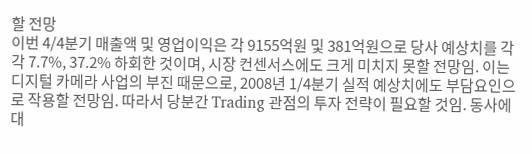할 전망
이번 4/4분기 매출액 및 영업이익은 각 9155억원 및 381억원으로 당사 예상치를 각각 7.7%, 37.2% 하회한 것이며, 시장 컨센서스에도 크게 미치지 못할 전망임. 이는 디지털 카메라 사업의 부진 때문으로, 2008년 1/4분기 실적 예상치에도 부담요인으로 작용할 전망임. 따라서 당분간 Trading 관점의 투자 전략이 필요할 것임. 동사에 대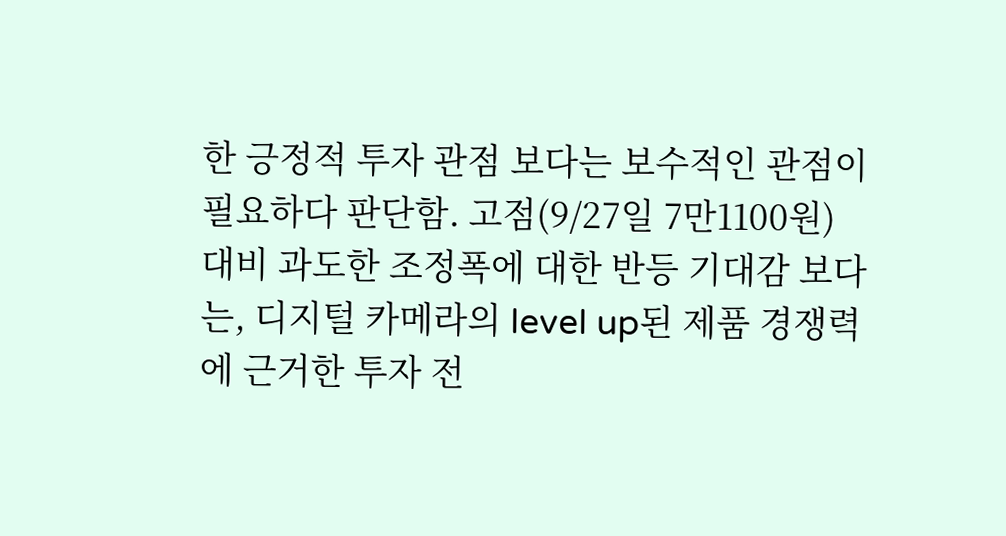한 긍정적 투자 관점 보다는 보수적인 관점이 필요하다 판단함. 고점(9/27일 7만1100원) 대비 과도한 조정폭에 대한 반등 기대감 보다는, 디지털 카메라의 level up된 제품 경쟁력에 근거한 투자 전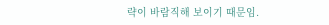략이 바람직해 보이기 때문임.